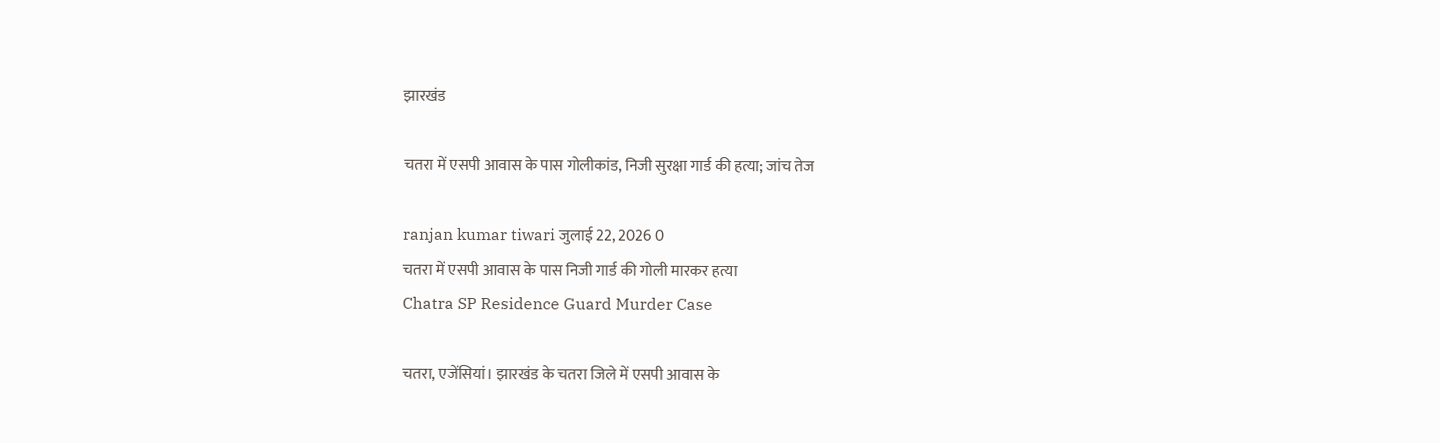झारखंड

चतरा में एसपी आवास के पास गोलीकांड, निजी सुरक्षा गार्ड की हत्या; जांच तेज

ranjan kumar tiwari जुलाई 22, 2026 0
चतरा में एसपी आवास के पास निजी गार्ड की गोली मारकर हत्या
Chatra SP Residence Guard Murder Case

चतरा, एजेंसियां। झारखंड के चतरा जिले में एसपी आवास के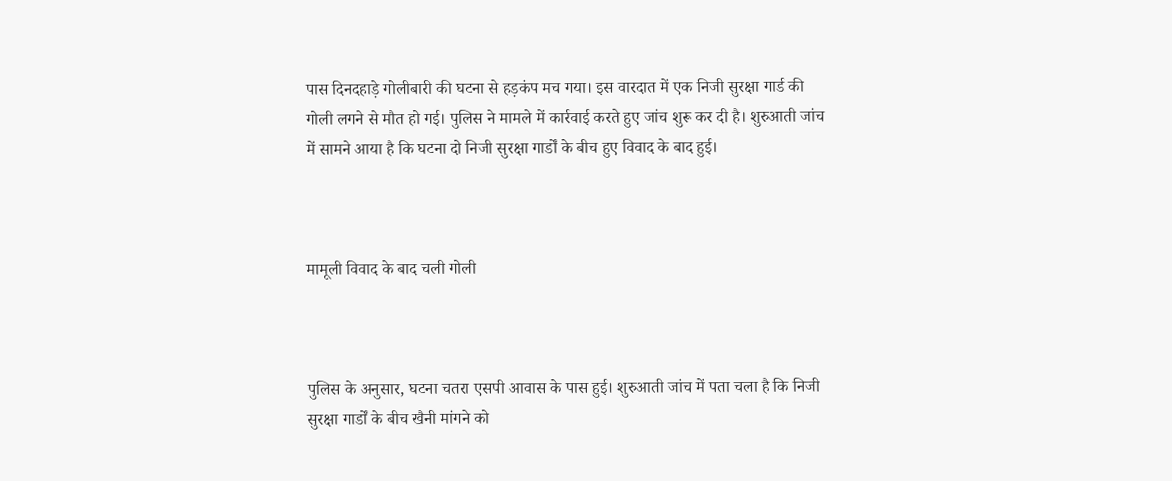पास दिनदहाड़े गोलीबारी की घटना से हड़कंप मच गया। इस वारदात में एक निजी सुरक्षा गार्ड की गोली लगने से मौत हो गई। पुलिस ने मामले में कार्रवाई करते हुए जांच शुरू कर दी है। शुरुआती जांच में सामने आया है कि घटना दो निजी सुरक्षा गार्डों के बीच हुए विवाद के बाद हुई।



मामूली विवाद के बाद चली गोली



पुलिस के अनुसार, घटना चतरा एसपी आवास के पास हुई। शुरुआती जांच में पता चला है कि निजी सुरक्षा गार्डों के बीच खैनी मांगने को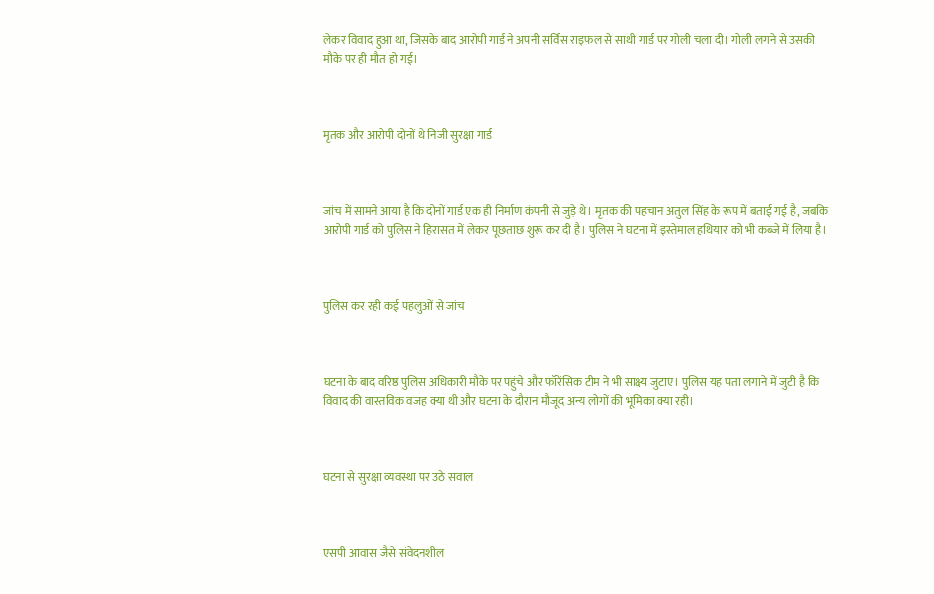लेकर विवाद हुआ था, जिसके बाद आरोपी गार्ड ने अपनी सर्विस राइफल से साथी गार्ड पर गोली चला दी। गोली लगने से उसकी मौके पर ही मौत हो गई।



मृतक और आरोपी दोनों थे निजी सुरक्षा गार्ड



जांच में सामने आया है कि दोनों गार्ड एक ही निर्माण कंपनी से जुड़े थे। मृतक की पहचान अतुल सिंह के रूप में बताई गई है, जबकि आरोपी गार्ड को पुलिस ने हिरासत में लेकर पूछताछ शुरू कर दी है। पुलिस ने घटना में इस्तेमाल हथियार को भी कब्जे में लिया है।



पुलिस कर रही कई पहलुओं से जांच



घटना के बाद वरिष्ठ पुलिस अधिकारी मौके पर पहुंचे और फॉरेंसिक टीम ने भी साक्ष्य जुटाए। पुलिस यह पता लगाने में जुटी है कि विवाद की वास्तविक वजह क्या थी और घटना के दौरान मौजूद अन्य लोगों की भूमिका क्या रही।



घटना से सुरक्षा व्यवस्था पर उठे सवाल



एसपी आवास जैसे संवेदनशील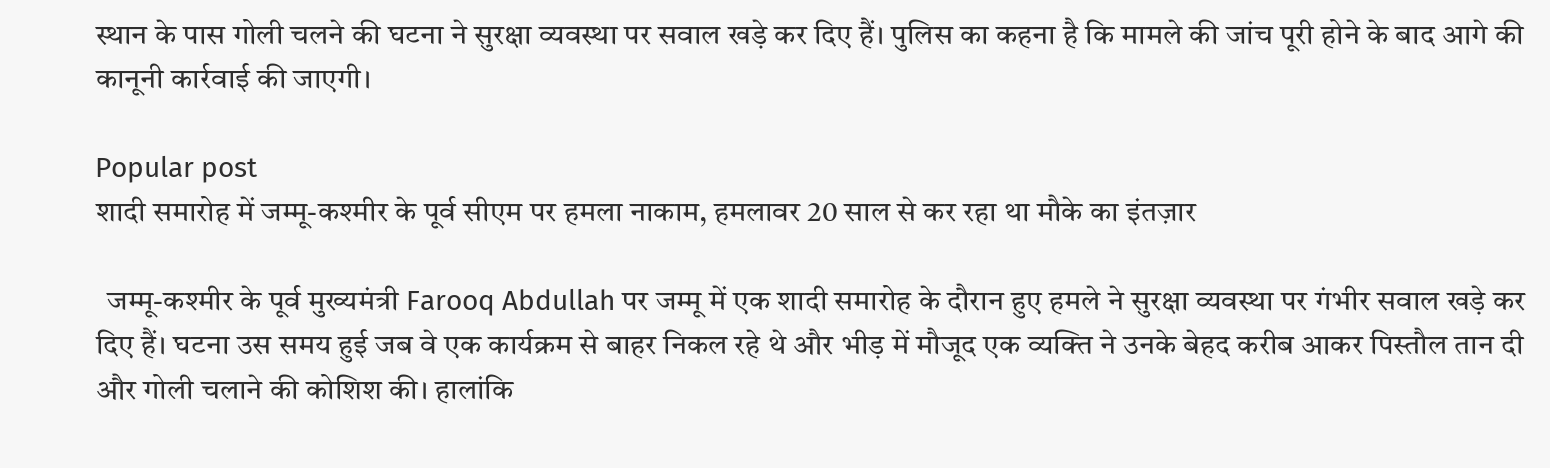स्थान के पास गोली चलने की घटना ने सुरक्षा व्यवस्था पर सवाल खड़े कर दिए हैं। पुलिस का कहना है कि मामले की जांच पूरी होने के बाद आगे की कानूनी कार्रवाई की जाएगी।

Popular post
शादी समारोह में जम्मू-कश्मीर के पूर्व सीएम पर हमला नाकाम, हमलावर 20 साल से कर रहा था मौके का इंतज़ार

  जम्मू-कश्मीर के पूर्व मुख्यमंत्री Farooq Abdullah पर जम्मू में एक शादी समारोह के दौरान हुए हमले ने सुरक्षा व्यवस्था पर गंभीर सवाल खड़े कर दिए हैं। घटना उस समय हुई जब वे एक कार्यक्रम से बाहर निकल रहे थे और भीड़ में मौजूद एक व्यक्ति ने उनके बेहद करीब आकर पिस्तौल तान दी और गोली चलाने की कोशिश की। हालांकि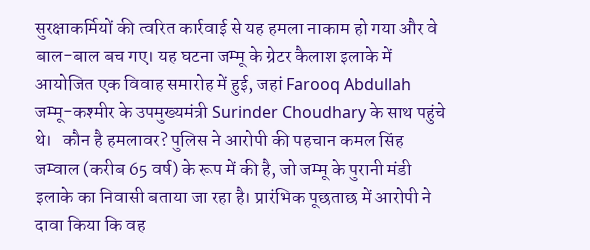सुरक्षाकर्मियों की त्वरित कार्रवाई से यह हमला नाकाम हो गया और वे बाल-बाल बच गए। यह घटना जम्मू के ग्रेटर कैलाश इलाके में आयोजित एक विवाह समारोह में हुई, जहां Farooq Abdullah जम्मू-कश्मीर के उपमुख्यमंत्री Surinder Choudhary के साथ पहुंचे थे।   कौन है हमलावर? पुलिस ने आरोपी की पहचान कमल सिंह जम्वाल (करीब 65 वर्ष) के रूप में की है, जो जम्मू के पुरानी मंडी इलाके का निवासी बताया जा रहा है। प्रारंभिक पूछताछ में आरोपी ने दावा किया कि वह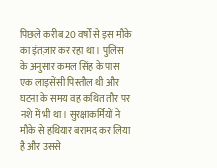पिछले करीब 20 वर्षों से इस मौके का इंतज़ार कर रहा था। पुलिस के अनुसार कमल सिंह के पास एक लाइसेंसी पिस्तौल थी और घटना के समय वह कथित तौर पर नशे में भी था। सुरक्षाकर्मियों ने मौके से हथियार बरामद कर लिया है और उससे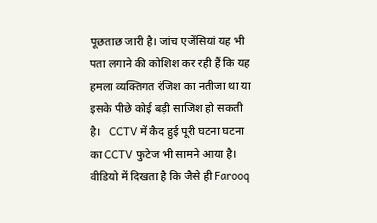पूछताछ जारी है। जांच एजेंसियां यह भी पता लगाने की कोशिश कर रही हैं कि यह हमला व्यक्तिगत रंजिश का नतीजा था या इसके पीछे कोई बड़ी साजिश हो सकती है।   CCTV में कैद हुई पूरी घटना घटना का CCTV फुटेज भी सामने आया है। वीडियो में दिखता है कि जैसे ही Farooq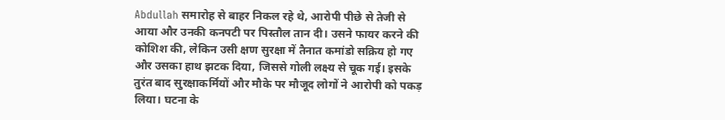Abdullah समारोह से बाहर निकल रहे थे, आरोपी पीछे से तेजी से आया और उनकी कनपटी पर पिस्तौल तान दी। उसने फायर करने की कोशिश की, लेकिन उसी क्षण सुरक्षा में तैनात कमांडो सक्रिय हो गए और उसका हाथ झटक दिया, जिससे गोली लक्ष्य से चूक गई। इसके तुरंत बाद सुरक्षाकर्मियों और मौके पर मौजूद लोगों ने आरोपी को पकड़ लिया। घटना के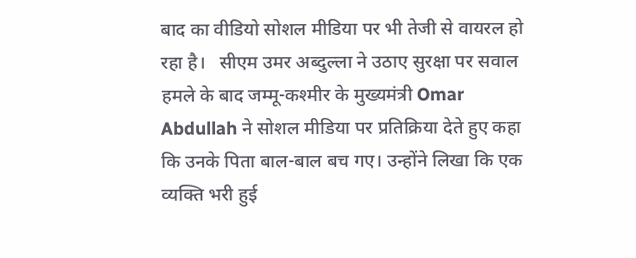बाद का वीडियो सोशल मीडिया पर भी तेजी से वायरल हो रहा है।   सीएम उमर अब्दुल्ला ने उठाए सुरक्षा पर सवाल हमले के बाद जम्मू-कश्मीर के मुख्यमंत्री Omar Abdullah ने सोशल मीडिया पर प्रतिक्रिया देते हुए कहा कि उनके पिता बाल-बाल बच गए। उन्होंने लिखा कि एक व्यक्ति भरी हुई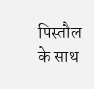पिस्तौल के साथ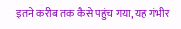इतने करीब तक कैसे पहुंच गया, यह गंभीर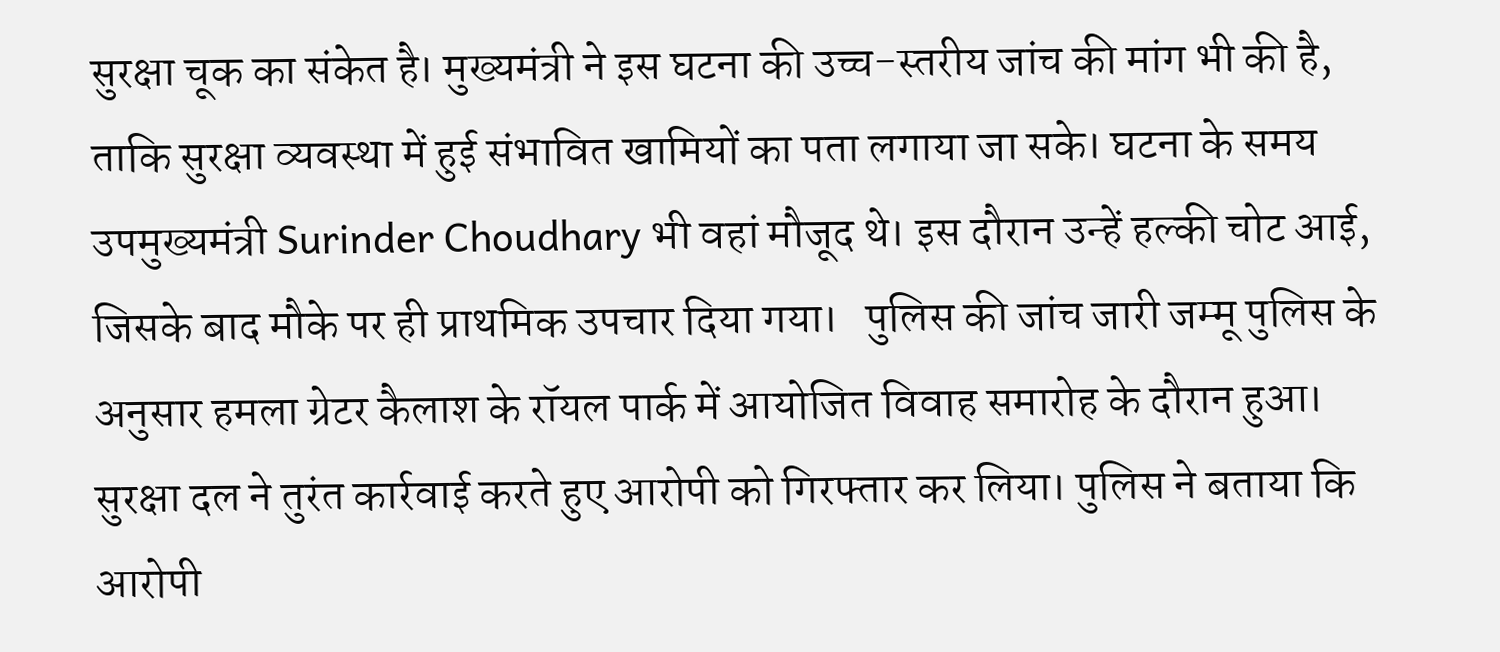सुरक्षा चूक का संकेत है। मुख्यमंत्री ने इस घटना की उच्च-स्तरीय जांच की मांग भी की है, ताकि सुरक्षा व्यवस्था में हुई संभावित खामियों का पता लगाया जा सके। घटना के समय उपमुख्यमंत्री Surinder Choudhary भी वहां मौजूद थे। इस दौरान उन्हें हल्की चोट आई, जिसके बाद मौके पर ही प्राथमिक उपचार दिया गया।   पुलिस की जांच जारी जम्मू पुलिस के अनुसार हमला ग्रेटर कैलाश के रॉयल पार्क में आयोजित विवाह समारोह के दौरान हुआ। सुरक्षा दल ने तुरंत कार्रवाई करते हुए आरोपी को गिरफ्तार कर लिया। पुलिस ने बताया कि आरोपी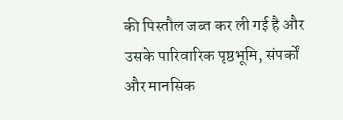की पिस्तौल जब्त कर ली गई है और उसके पारिवारिक पृष्ठभूमि, संपर्कों और मानसिक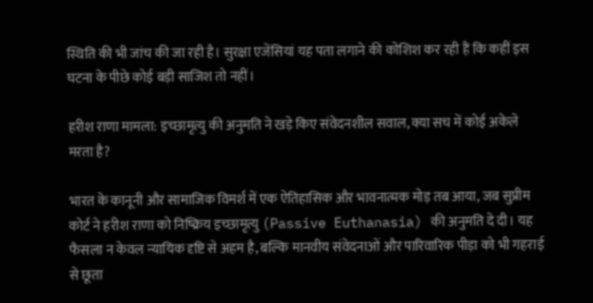स्थिति की भी जांच की जा रही है। सुरक्षा एजेंसियां यह पता लगाने की कोशिश कर रही हैं कि कहीं इस घटना के पीछे कोई बड़ी साजिश तो नहीं।

हरीश राणा मामला: इच्छामृत्यु की अनुमति ने खड़े किए संवेदनशील सवाल, क्या सच में कोई अकेले मरता है?

भारत के कानूनी और सामाजिक विमर्श में एक ऐतिहासिक और भावनात्मक मोड़ तब आया, जब सुप्रीम कोर्ट ने हरीश राणा को निष्क्रिय इच्छामृत्यु (Passive Euthanasia) की अनुमति दे दी। यह फैसला न केवल न्यायिक दृष्टि से अहम है, बल्कि मानवीय संवेदनाओं और पारिवारिक पीड़ा को भी गहराई से छूता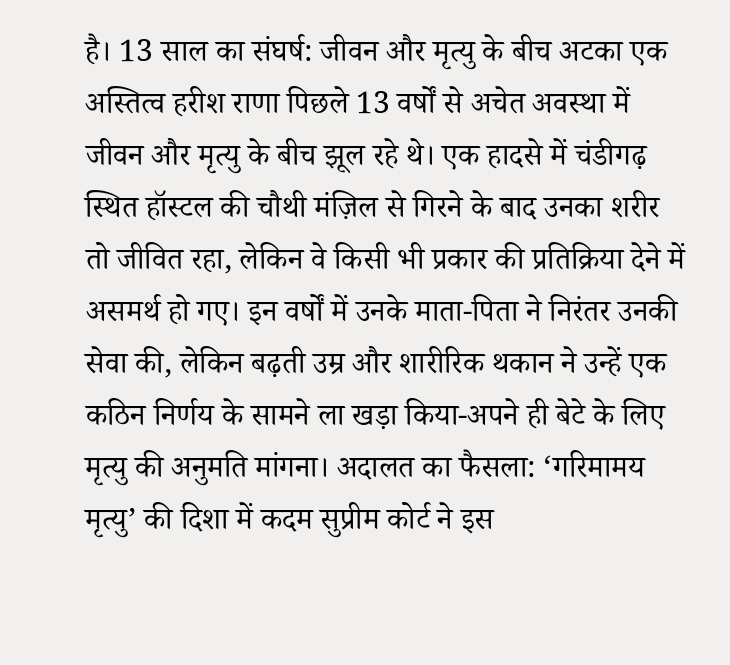है। 13 साल का संघर्ष: जीवन और मृत्यु के बीच अटका एक अस्तित्व हरीश राणा पिछले 13 वर्षों से अचेत अवस्था में जीवन और मृत्यु के बीच झूल रहे थे। एक हादसे में चंडीगढ़ स्थित हॉस्टल की चौथी मंज़िल से गिरने के बाद उनका शरीर तो जीवित रहा, लेकिन वे किसी भी प्रकार की प्रतिक्रिया देने में असमर्थ हो गए। इन वर्षों में उनके माता-पिता ने निरंतर उनकी सेवा की, लेकिन बढ़ती उम्र और शारीरिक थकान ने उन्हें एक कठिन निर्णय के सामने ला खड़ा किया-अपने ही बेटे के लिए मृत्यु की अनुमति मांगना। अदालत का फैसला: ‘गरिमामय मृत्यु’ की दिशा में कदम सुप्रीम कोर्ट ने इस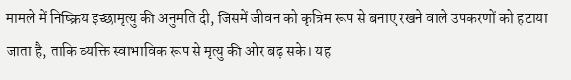मामले में निष्क्रिय इच्छामृत्यु की अनुमति दी, जिसमें जीवन को कृत्रिम रूप से बनाए रखने वाले उपकरणों को हटाया जाता है, ताकि व्यक्ति स्वाभाविक रूप से मृत्यु की ओर बढ़ सके। यह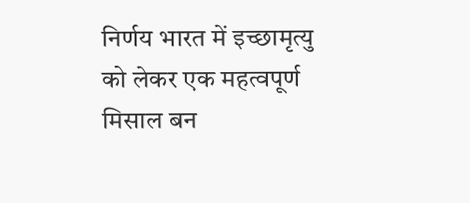निर्णय भारत में इच्छामृत्यु को लेकर एक महत्वपूर्ण मिसाल बन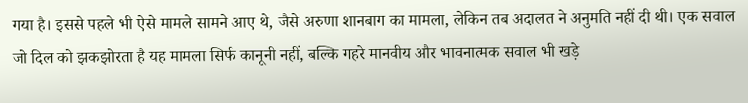गया है। इससे पहले भी ऐसे मामले सामने आए थे, जैसे अरुणा शानबाग का मामला, लेकिन तब अदालत ने अनुमति नहीं दी थी। एक सवाल जो दिल को झकझोरता है यह मामला सिर्फ कानूनी नहीं, बल्कि गहरे मानवीय और भावनात्मक सवाल भी खड़े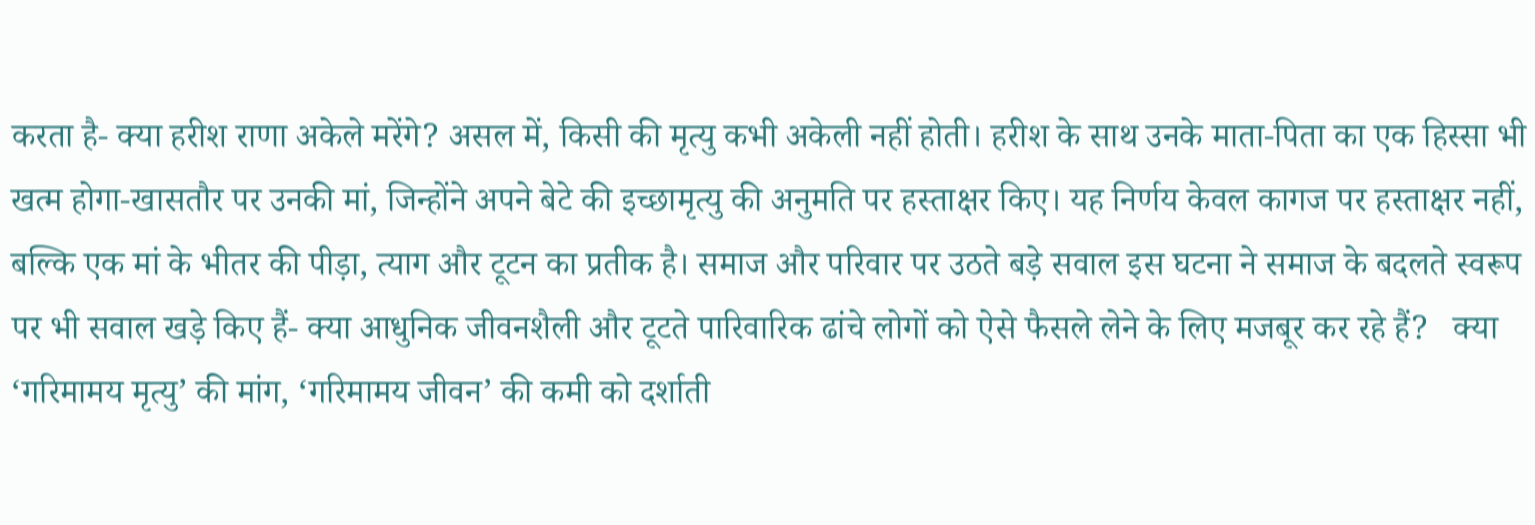करता है- क्या हरीश राणा अकेले मरेंगे? असल में, किसी की मृत्यु कभी अकेली नहीं होती। हरीश के साथ उनके माता-पिता का एक हिस्सा भी खत्म होगा-खासतौर पर उनकी मां, जिन्होंने अपने बेटे की इच्छामृत्यु की अनुमति पर हस्ताक्षर किए। यह निर्णय केवल कागज पर हस्ताक्षर नहीं, बल्कि एक मां के भीतर की पीड़ा, त्याग और टूटन का प्रतीक है। समाज और परिवार पर उठते बड़े सवाल इस घटना ने समाज के बदलते स्वरूप पर भी सवाल खड़े किए हैं- क्या आधुनिक जीवनशैली और टूटते पारिवारिक ढांचे लोगों को ऐसे फैसले लेने के लिए मजबूर कर रहे हैं?   क्या ‘गरिमामय मृत्यु’ की मांग, ‘गरिमामय जीवन’ की कमी को दर्शाती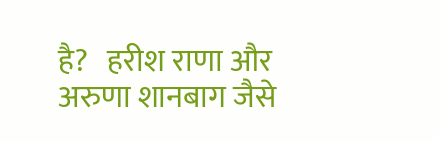है?   हरीश राणा और अरुणा शानबाग जैसे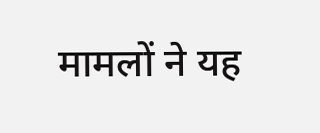मामलों ने यह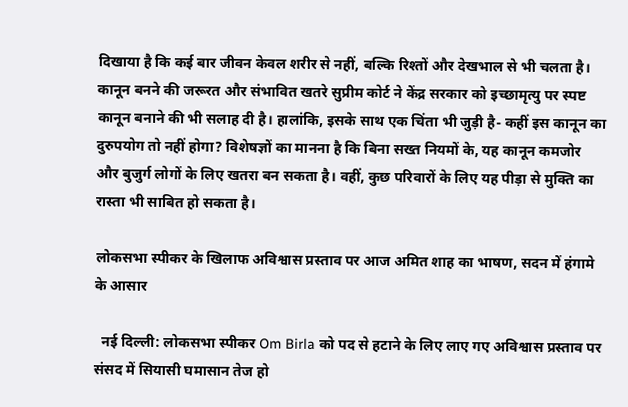दिखाया है कि कई बार जीवन केवल शरीर से नहीं, बल्कि रिश्तों और देखभाल से भी चलता है। कानून बनने की जरूरत और संभावित खतरे सुप्रीम कोर्ट ने केंद्र सरकार को इच्छामृत्यु पर स्पष्ट कानून बनाने की भी सलाह दी है। हालांकि, इसके साथ एक चिंता भी जुड़ी है- कहीं इस कानून का दुरुपयोग तो नहीं होगा? विशेषज्ञों का मानना है कि बिना सख्त नियमों के, यह कानून कमजोर और बुजुर्ग लोगों के लिए खतरा बन सकता है। वहीं, कुछ परिवारों के लिए यह पीड़ा से मुक्ति का रास्ता भी साबित हो सकता है।

लोकसभा स्पीकर के खिलाफ अविश्वास प्रस्ताव पर आज अमित शाह का भाषण, सदन में हंगामे के आसार

  नई दिल्ली: लोकसभा स्पीकर Om Birla को पद से हटाने के लिए लाए गए अविश्वास प्रस्ताव पर संसद में सियासी घमासान तेज हो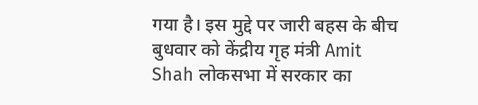गया है। इस मुद्दे पर जारी बहस के बीच बुधवार को केंद्रीय गृह मंत्री Amit Shah लोकसभा में सरकार का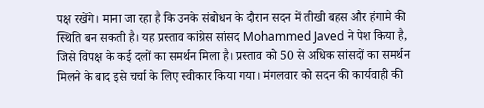पक्ष रखेंगे। माना जा रहा है कि उनके संबोधन के दौरान सदन में तीखी बहस और हंगामे की स्थिति बन सकती है। यह प्रस्ताव कांग्रेस सांसद Mohammed Javed ने पेश किया है, जिसे विपक्ष के कई दलों का समर्थन मिला है। प्रस्ताव को 50 से अधिक सांसदों का समर्थन मिलने के बाद इसे चर्चा के लिए स्वीकार किया गया। मंगलवार को सदन की कार्यवाही की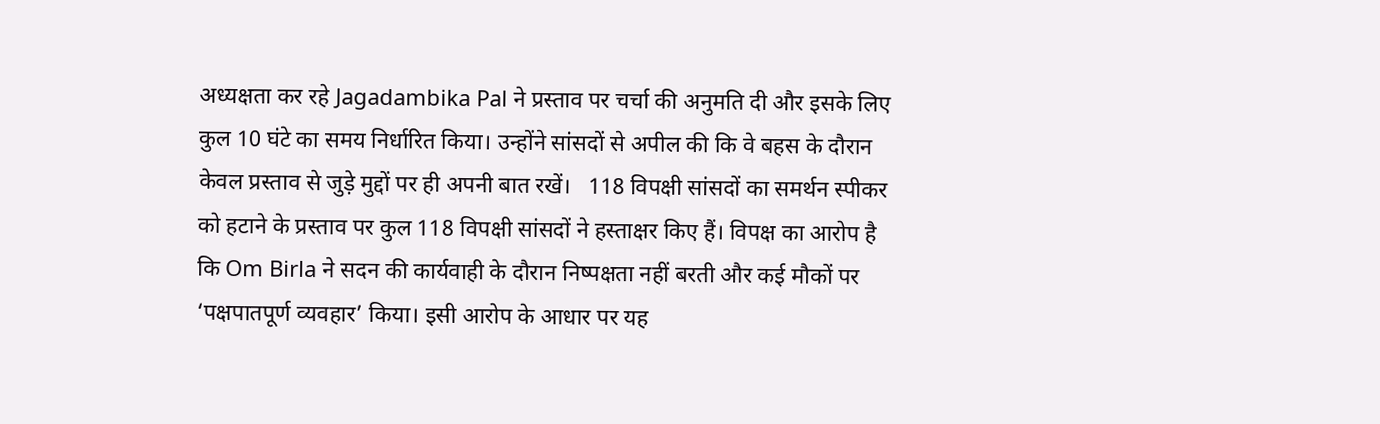अध्यक्षता कर रहे Jagadambika Pal ने प्रस्ताव पर चर्चा की अनुमति दी और इसके लिए कुल 10 घंटे का समय निर्धारित किया। उन्होंने सांसदों से अपील की कि वे बहस के दौरान केवल प्रस्ताव से जुड़े मुद्दों पर ही अपनी बात रखें।   118 विपक्षी सांसदों का समर्थन स्पीकर को हटाने के प्रस्ताव पर कुल 118 विपक्षी सांसदों ने हस्ताक्षर किए हैं। विपक्ष का आरोप है कि Om Birla ने सदन की कार्यवाही के दौरान निष्पक्षता नहीं बरती और कई मौकों पर ‘पक्षपातपूर्ण व्यवहार’ किया। इसी आरोप के आधार पर यह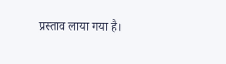प्रस्ताव लाया गया है।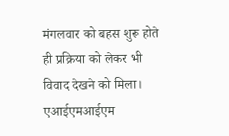मंगलवार को बहस शुरू होते ही प्रक्रिया को लेकर भी विवाद देखने को मिला। एआईएमआईएम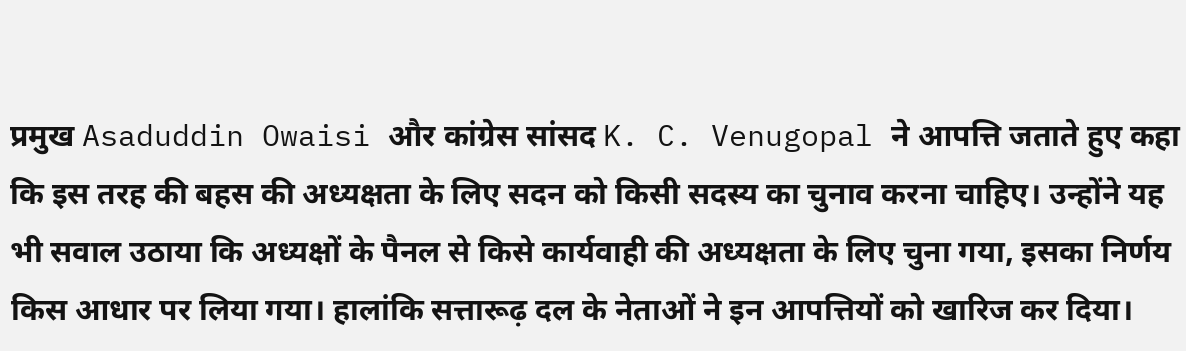प्रमुख Asaduddin Owaisi और कांग्रेस सांसद K. C. Venugopal ने आपत्ति जताते हुए कहा कि इस तरह की बहस की अध्यक्षता के लिए सदन को किसी सदस्य का चुनाव करना चाहिए। उन्होंने यह भी सवाल उठाया कि अध्यक्षों के पैनल से किसे कार्यवाही की अध्यक्षता के लिए चुना गया, इसका निर्णय किस आधार पर लिया गया। हालांकि सत्तारूढ़ दल के नेताओं ने इन आपत्तियों को खारिज कर दिया।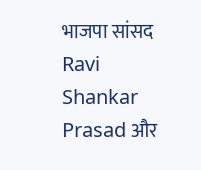भाजपा सांसद Ravi Shankar Prasad और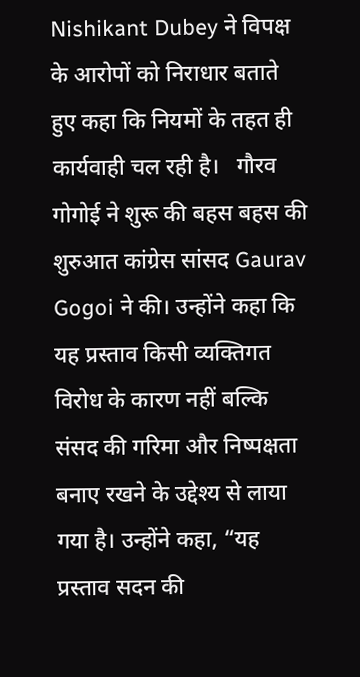Nishikant Dubey ने विपक्ष के आरोपों को निराधार बताते हुए कहा कि नियमों के तहत ही कार्यवाही चल रही है।   गौरव गोगोई ने शुरू की बहस बहस की शुरुआत कांग्रेस सांसद Gaurav Gogoi ने की। उन्होंने कहा कि यह प्रस्ताव किसी व्यक्तिगत विरोध के कारण नहीं बल्कि संसद की गरिमा और निष्पक्षता बनाए रखने के उद्देश्य से लाया गया है। उन्होंने कहा, “यह प्रस्ताव सदन की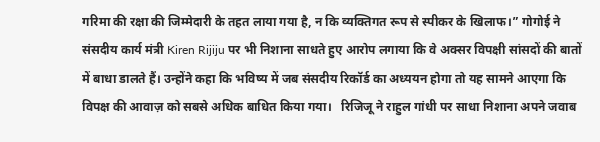गरिमा की रक्षा की जिम्मेदारी के तहत लाया गया है, न कि व्यक्तिगत रूप से स्पीकर के खिलाफ।” गोगोई ने संसदीय कार्य मंत्री Kiren Rijiju पर भी निशाना साधते हुए आरोप लगाया कि वे अक्सर विपक्षी सांसदों की बातों में बाधा डालते हैं। उन्होंने कहा कि भविष्य में जब संसदीय रिकॉर्ड का अध्ययन होगा तो यह सामने आएगा कि विपक्ष की आवाज़ को सबसे अधिक बाधित किया गया।   रिजिजू ने राहुल गांधी पर साधा निशाना अपने जवाब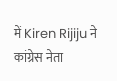में Kiren Rijiju ने कांग्रेस नेता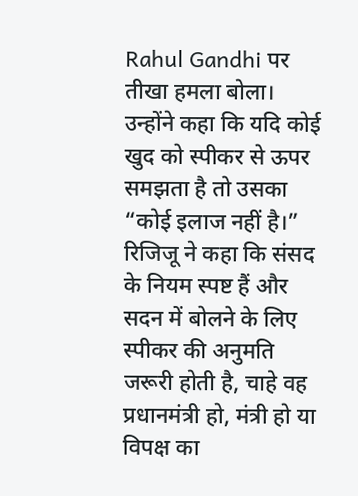Rahul Gandhi पर तीखा हमला बोला। उन्होंने कहा कि यदि कोई खुद को स्पीकर से ऊपर समझता है तो उसका “कोई इलाज नहीं है।” रिजिजू ने कहा कि संसद के नियम स्पष्ट हैं और सदन में बोलने के लिए स्पीकर की अनुमति जरूरी होती है, चाहे वह प्रधानमंत्री हो, मंत्री हो या विपक्ष का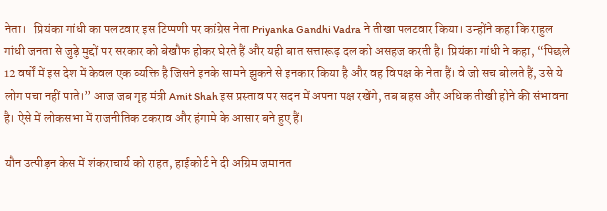नेता।   प्रियंका गांधी का पलटवार इस टिप्पणी पर कांग्रेस नेता Priyanka Gandhi Vadra ने तीखा पलटवार किया। उन्होंने कहा कि राहुल गांधी जनता से जुड़े मुद्दों पर सरकार को बेखौफ होकर घेरते हैं और यही बात सत्तारूढ़ दल को असहज करती है। प्रियंका गांधी ने कहा, “पिछले 12 वर्षों में इस देश में केवल एक व्यक्ति है जिसने इनके सामने झुकने से इनकार किया है और वह विपक्ष के नेता हैं। वे जो सच बोलते हैं, उसे ये लोग पचा नहीं पाते।” आज जब गृह मंत्री Amit Shah इस प्रस्ताव पर सदन में अपना पक्ष रखेंगे, तब बहस और अधिक तीखी होने की संभावना है। ऐसे में लोकसभा में राजनीतिक टकराव और हंगामे के आसार बने हुए हैं।

यौन उत्पीड़न केस में शंकराचार्य को राहत, हाईकोर्ट ने दी अग्रिम जमानत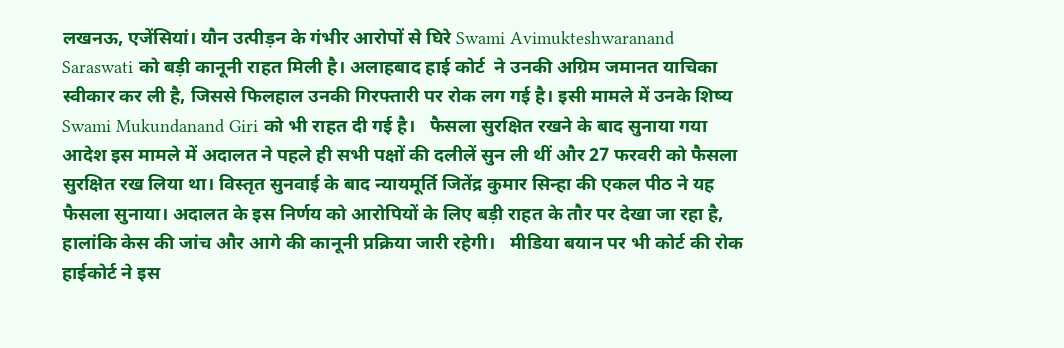लखनऊ, एजेंसियां। यौन उत्पीड़न के गंभीर आरोपों से घिरे Swami Avimukteshwaranand Saraswati को बड़ी कानूनी राहत मिली है। अलाहबाद हाई कोर्ट  ने उनकी अग्रिम जमानत याचिका स्वीकार कर ली है, जिससे फिलहाल उनकी गिरफ्तारी पर रोक लग गई है। इसी मामले में उनके शिष्य Swami Mukundanand Giri को भी राहत दी गई है।   फैसला सुरक्षित रखने के बाद सुनाया गया आदेश इस मामले में अदालत ने पहले ही सभी पक्षों की दलीलें सुन ली थीं और 27 फरवरी को फैसला सुरक्षित रख लिया था। विस्तृत सुनवाई के बाद न्यायमूर्ति जितेंद्र कुमार सिन्हा की एकल पीठ ने यह फैसला सुनाया। अदालत के इस निर्णय को आरोपियों के लिए बड़ी राहत के तौर पर देखा जा रहा है, हालांकि केस की जांच और आगे की कानूनी प्रक्रिया जारी रहेगी।   मीडिया बयान पर भी कोर्ट की रोक हाईकोर्ट ने इस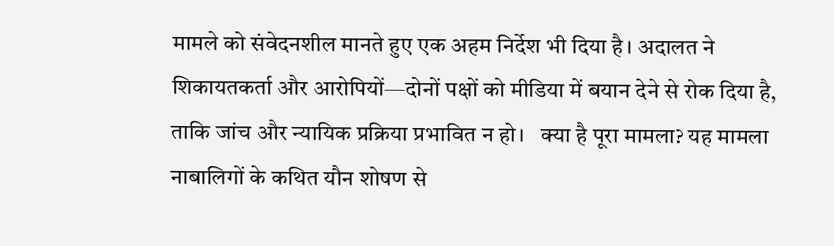मामले को संवेदनशील मानते हुए एक अहम निर्देश भी दिया है। अदालत ने शिकायतकर्ता और आरोपियों—दोनों पक्षों को मीडिया में बयान देने से रोक दिया है, ताकि जांच और न्यायिक प्रक्रिया प्रभावित न हो।   क्या है पूरा मामला? यह मामला नाबालिगों के कथित यौन शोषण से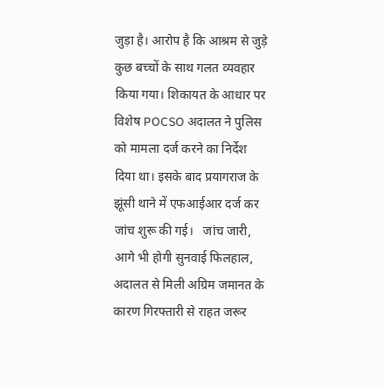जुड़ा है। आरोप है कि आश्रम से जुड़े कुछ बच्चों के साथ गलत व्यवहार किया गया। शिकायत के आधार पर विशेष POCSO अदालत ने पुलिस को मामला दर्ज करने का निर्देश दिया था। इसके बाद प्रयागराज के झूंसी थाने में एफआईआर दर्ज कर जांच शुरू की गई।   जांच जारी, आगे भी होगी सुनवाई फिलहाल, अदालत से मिली अग्रिम जमानत के कारण गिरफ्तारी से राहत जरूर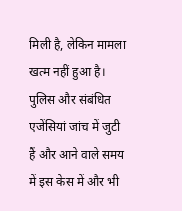मिली है, लेकिन मामला खत्म नहीं हुआ है। पुलिस और संबंधित एजेंसियां जांच में जुटी हैं और आने वाले समय में इस केस में और भी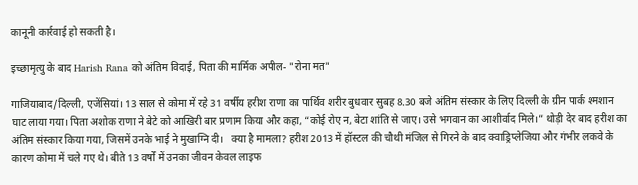कानूनी कार्रवाई हो सकती है।

इच्छामृत्यु के बाद Harish Rana को अंतिम विदाई, पिता की मार्मिक अपील- "रोना मत"

गाजियाबाद/दिल्ली, एजेंसियां। 13 साल से कोमा में रहे 31 वर्षीय हरीश राणा का पार्थिव शरीर बुधवार सुबह 8.30 बजे अंतिम संस्कार के लिए दिल्ली के ग्रीन पार्क श्मशान घाट लाया गया। पिता अशोक राणा ने बेटे को आखिरी बार प्रणाम किया और कहा, “कोई रोए न, बेटा शांति से जाए। उसे भगवान का आशीर्वाद मिले।” थोड़ी देर बाद हरीश का अंतिम संस्कार किया गया, जिसमें उनके भाई ने मुखाग्नि दी।   क्या है मामला? हरीश 2013 में हॉस्टल की चौथी मंजिल से गिरने के बाद क्वाड्रिप्लेजिया और गंभीर लकवे के कारण कोमा में चले गए थे। बीते 13 वर्षों में उनका जीवन केवल लाइफ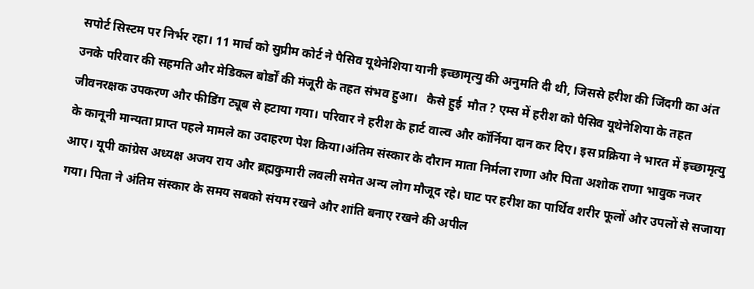सपोर्ट सिस्टम पर निर्भर रहा। 11 मार्च को सुप्रीम कोर्ट ने पैसिव यूथेनेशिया यानी इच्छामृत्यु की अनुमति दी थी, जिससे हरीश की जिंदगी का अंत उनके परिवार की सहमति और मेडिकल बोर्डों की मंजूरी के तहत संभव हुआ।   कैसे हुई  मौत ? एम्स में हरीश को पैसिव यूथेनेशिया के तहत जीवनरक्षक उपकरण और फीडिंग ट्यूब से हटाया गया। परिवार ने हरीश के हार्ट वाल्व और कॉर्निया दान कर दिए। इस प्रक्रिया ने भारत में इच्छामृत्यु के कानूनी मान्यता प्राप्त पहले मामले का उदाहरण पेश किया।अंतिम संस्कार के दौरान माता निर्मला राणा और पिता अशोक राणा भावुक नजर आए। यूपी कांग्रेस अध्यक्ष अजय राय और ब्रह्मकुमारी लवली समेत अन्य लोग मौजूद रहे। घाट पर हरीश का पार्थिव शरीर फूलों और उपलों से सजाया गया। पिता ने अंतिम संस्कार के समय सबको संयम रखने और शांति बनाए रखने की अपील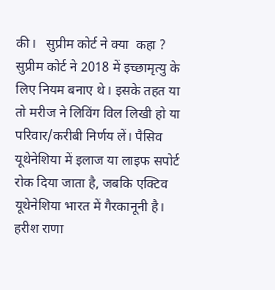की।   सुप्रीम कोर्ट ने क्या  कहा ? सुप्रीम कोर्ट ने 2018 में इच्छामृत्यु के लिए नियम बनाए थे। इसके तहत या तो मरीज ने लिविंग विल लिखी हो या परिवार/करीबी निर्णय लें। पैसिव यूथेनेशिया में इलाज या लाइफ सपोर्ट रोक दिया जाता है, जबकि एक्टिव यूथेनेशिया भारत में गैरकानूनी है। हरीश राणा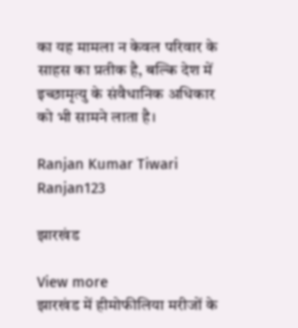का यह मामला न केवल परिवार के साहस का प्रतीक है, बल्कि देश में इच्छामृत्यु के संवैधानिक अधिकार को भी सामने लाता है।

Ranjan Kumar Tiwari Ranjan123

झारखंड

View more
झारखंड में हीमोफीलिया मरीजों के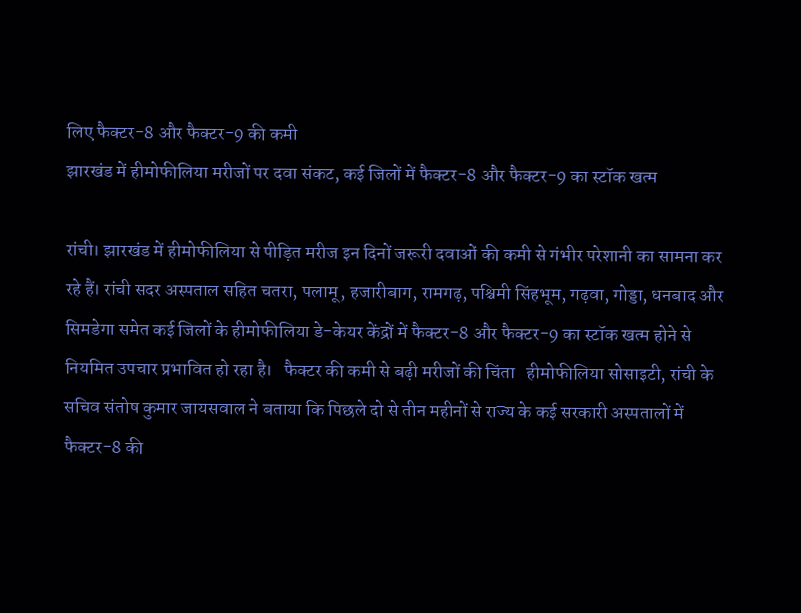लिए फैक्टर-8 और फैक्टर-9 की कमी
झारखंड में हीमोफीलिया मरीजों पर दवा संकट, कई जिलों में फैक्टर-8 और फैक्टर-9 का स्टॉक खत्म

रांची। झारखंड में हीमोफीलिया से पीड़ित मरीज इन दिनों जरूरी दवाओं की कमी से गंभीर परेशानी का सामना कर रहे हैं। रांची सदर अस्पताल सहित चतरा, पलामू, हजारीबाग, रामगढ़, पश्चिमी सिंहभूम, गढ़वा, गोड्डा, धनबाद और सिमडेगा समेत कई जिलों के हीमोफीलिया डे-केयर केंद्रों में फैक्टर-8 और फैक्टर-9 का स्टॉक खत्म होने से नियमित उपचार प्रभावित हो रहा है।   फैक्टर की कमी से बढ़ी मरीजों की चिंता   हीमोफीलिया सोसाइटी, रांची के सचिव संतोष कुमार जायसवाल ने बताया कि पिछले दो से तीन महीनों से राज्य के कई सरकारी अस्पतालों में फैक्टर-8 की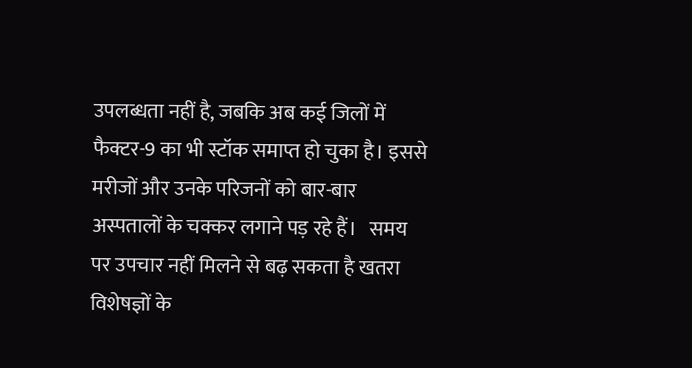उपलब्धता नहीं है, जबकि अब कई जिलों में फैक्टर-9 का भी स्टॉक समाप्त हो चुका है। इससे मरीजों और उनके परिजनों को बार-बार अस्पतालों के चक्कर लगाने पड़ रहे हैं।   समय पर उपचार नहीं मिलने से बढ़ सकता है खतरा   विशेषज्ञों के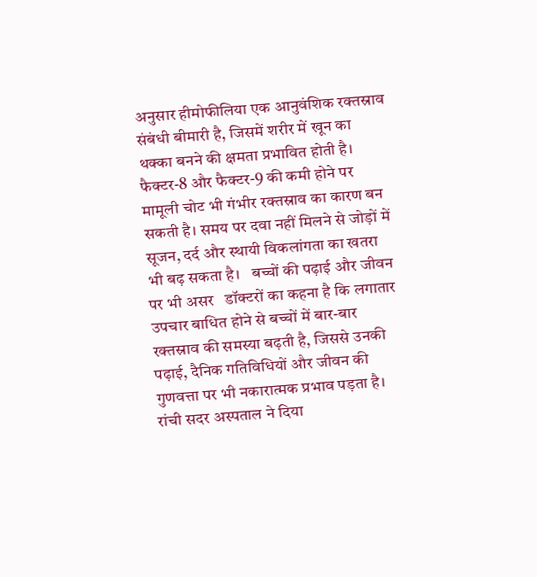अनुसार हीमोफीलिया एक आनुवंशिक रक्तस्राव संबंधी बीमारी है, जिसमें शरीर में खून का थक्का बनने की क्षमता प्रभावित होती है। फैक्टर-8 और फैक्टर-9 की कमी होने पर मामूली चोट भी गंभीर रक्तस्राव का कारण बन सकती है। समय पर दवा नहीं मिलने से जोड़ों में सूजन, दर्द और स्थायी विकलांगता का खतरा भी बढ़ सकता है।   बच्चों की पढ़ाई और जीवन पर भी असर   डॉक्टरों का कहना है कि लगातार उपचार बाधित होने से बच्चों में बार-बार रक्तस्राव की समस्या बढ़ती है, जिससे उनकी पढ़ाई, दैनिक गतिविधियों और जीवन की गुणवत्ता पर भी नकारात्मक प्रभाव पड़ता है।   रांची सदर अस्पताल ने दिया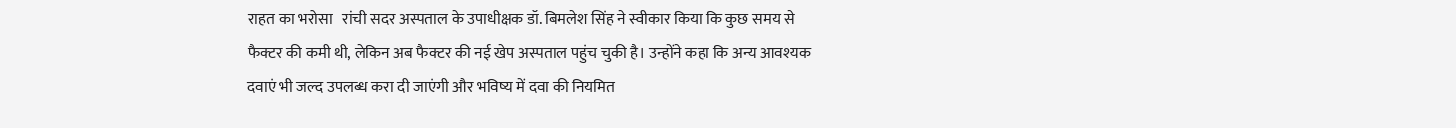राहत का भरोसा   रांची सदर अस्पताल के उपाधीक्षक डॉ. बिमलेश सिंह ने स्वीकार किया कि कुछ समय से फैक्टर की कमी थी, लेकिन अब फैक्टर की नई खेप अस्पताल पहुंच चुकी है। उन्होंने कहा कि अन्य आवश्यक दवाएं भी जल्द उपलब्ध करा दी जाएंगी और भविष्य में दवा की नियमित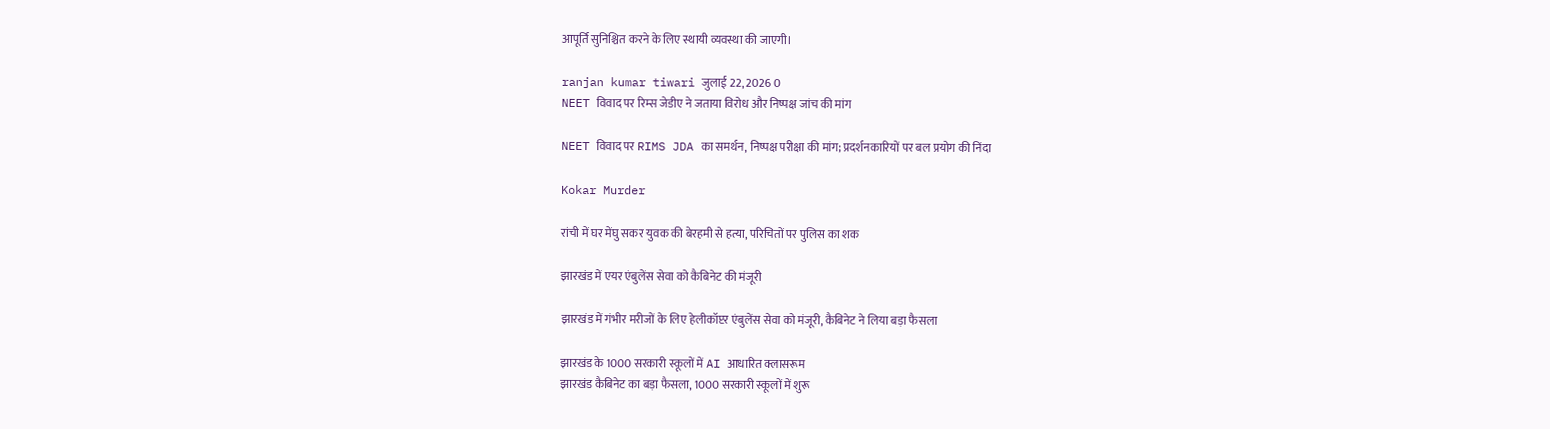आपूर्ति सुनिश्चित करने के लिए स्थायी व्यवस्था की जाएगी।

ranjan kumar tiwari जुलाई 22, 2026 0
NEET विवाद पर रिम्स जेडीए ने जताया विरोध और निष्पक्ष जांच की मांग

NEET विवाद पर RIMS JDA का समर्थन, निष्पक्ष परीक्षा की मांग; प्रदर्शनकारियों पर बल प्रयोग की निंदा

Kokar Murder

रांची में घर मेंघु सकर युवक की बेरहमी से हत्या, परिचितों पर पुलिस का शक

झारखंड में एयर एंबुलेंस सेवा को कैबिनेट की मंजूरी

झारखंड में गंभीर मरीजों के लिए हेलीकॉप्टर एंबुलेंस सेवा को मंजूरी, कैबिनेट ने लिया बड़ा फैसला

झारखंड के 1000 सरकारी स्कूलों में AI आधारित क्लासरूम
झारखंड कैबिनेट का बड़ा फैसला, 1000 सरकारी स्कूलों में शुरू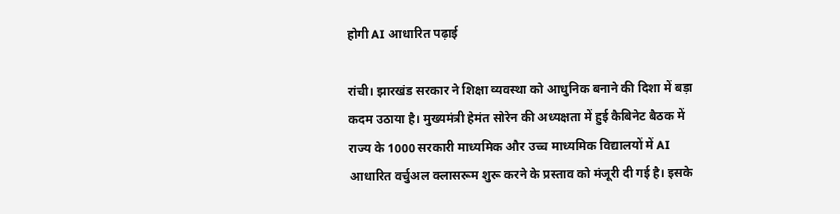होगी AI आधारित पढ़ाई

रांची। झारखंड सरकार ने शिक्षा व्यवस्था को आधुनिक बनाने की दिशा में बड़ा कदम उठाया है। मुख्यमंत्री हेमंत सोरेन की अध्यक्षता में हुई कैबिनेट बैठक में राज्य के 1000 सरकारी माध्यमिक और उच्च माध्यमिक विद्यालयों में AI आधारित वर्चुअल क्लासरूम शुरू करने के प्रस्ताव को मंजूरी दी गई है। इसके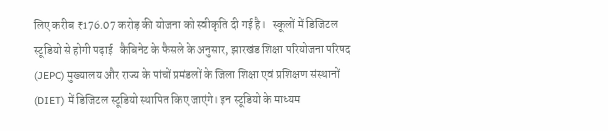लिए करीब ₹176.07 करोड़ की योजना को स्वीकृति दी गई है।   स्कूलों में डिजिटल स्टूडियो से होगी पढ़ाई   कैबिनेट के फैसले के अनुसार, झारखंड शिक्षा परियोजना परिषद (JEPC) मुख्यालय और राज्य के पांचों प्रमंडलों के जिला शिक्षा एवं प्रशिक्षण संस्थानों (DIET) में डिजिटल स्टूडियो स्थापित किए जाएंगे। इन स्टूडियो के माध्यम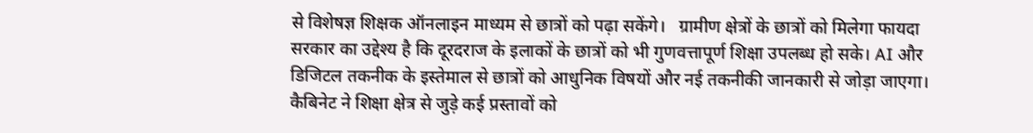से विशेषज्ञ शिक्षक ऑनलाइन माध्यम से छात्रों को पढ़ा सकेंगे।   ग्रामीण क्षेत्रों के छात्रों को मिलेगा फायदा   सरकार का उद्देश्य है कि दूरदराज के इलाकों के छात्रों को भी गुणवत्तापूर्ण शिक्षा उपलब्ध हो सके। AI और डिजिटल तकनीक के इस्तेमाल से छात्रों को आधुनिक विषयों और नई तकनीकी जानकारी से जोड़ा जाएगा।   कैबिनेट ने शिक्षा क्षेत्र से जुड़े कई प्रस्तावों को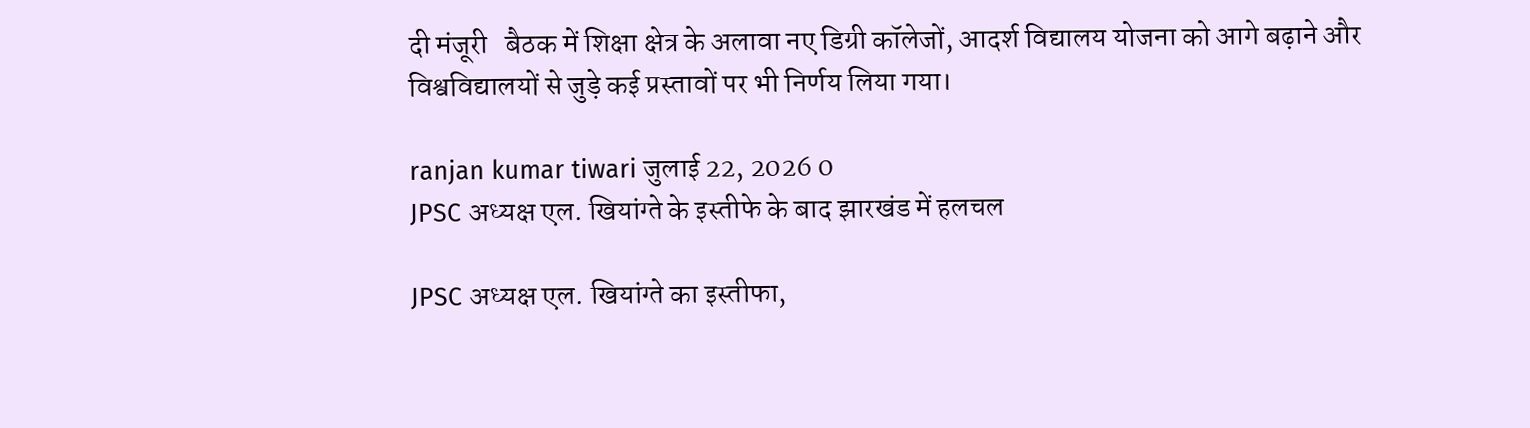दी मंजूरी   बैठक में शिक्षा क्षेत्र के अलावा नए डिग्री कॉलेजों, आदर्श विद्यालय योजना को आगे बढ़ाने और विश्वविद्यालयों से जुड़े कई प्रस्तावों पर भी निर्णय लिया गया।

ranjan kumar tiwari जुलाई 22, 2026 0
JPSC अध्यक्ष एल. खियांग्ते के इस्तीफे के बाद झारखंड में हलचल

JPSC अध्यक्ष एल. खियांग्ते का इस्तीफा,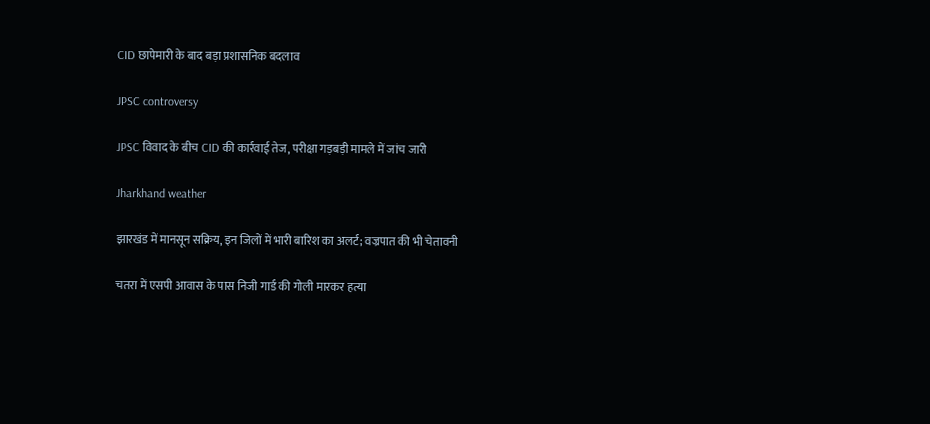CID छापेमारी के बाद बड़ा प्रशासनिक बदलाव

JPSC controversy

JPSC विवाद के बीच CID की कार्रवाई तेज, परीक्षा गड़बड़ी मामले में जांच जारी

Jharkhand weather

झारखंड में मानसून सक्रिय, इन जिलों में भारी बारिश का अलर्ट; वज्रपात की भी चेतावनी

चतरा में एसपी आवास के पास निजी गार्ड की गोली मारकर हत्या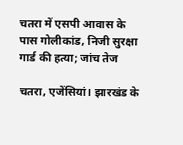चतरा में एसपी आवास के पास गोलीकांड, निजी सुरक्षा गार्ड की हत्या; जांच तेज

चतरा, एजेंसियां। झारखंड के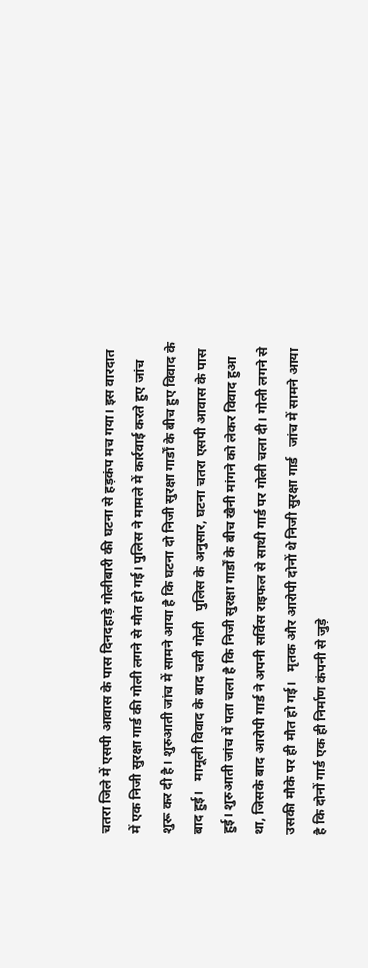चतरा जिले में एसपी आवास के पास दिनदहाड़े गोलीबारी की घटना से हड़कंप मच गया। इस वारदात में एक निजी सुरक्षा गार्ड की गोली लगने से मौत हो गई। पुलिस ने मामले में कार्रवाई करते हुए जांच शुरू कर दी है। शुरुआती जांच में सामने आया है कि घटना दो निजी सुरक्षा गार्डों के बीच हुए विवाद के बाद हुई।   मामूली विवाद के बाद चली गोली   पुलिस के अनुसार, घटना चतरा एसपी आवास के पास हुई। शुरुआती जांच में पता चला है कि निजी सुरक्षा गार्डों के बीच खैनी मांगने को लेकर विवाद हुआ था, जिसके बाद आरोपी गार्ड ने अपनी सर्विस राइफल से साथी गार्ड पर गोली चला दी। गोली लगने से उसकी मौके पर ही मौत हो गई।   मृतक और आरोपी दोनों थे निजी सुरक्षा गार्ड   जांच में सामने आया है कि दोनों गार्ड एक ही निर्माण कंपनी से जुड़े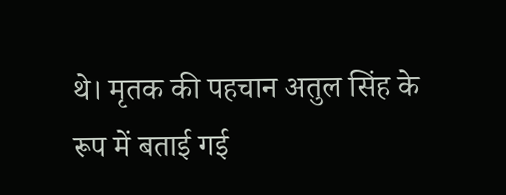थे। मृतक की पहचान अतुल सिंह के रूप में बताई गई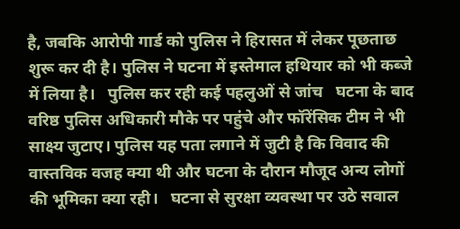है, जबकि आरोपी गार्ड को पुलिस ने हिरासत में लेकर पूछताछ शुरू कर दी है। पुलिस ने घटना में इस्तेमाल हथियार को भी कब्जे में लिया है।   पुलिस कर रही कई पहलुओं से जांच   घटना के बाद वरिष्ठ पुलिस अधिकारी मौके पर पहुंचे और फॉरेंसिक टीम ने भी साक्ष्य जुटाए। पुलिस यह पता लगाने में जुटी है कि विवाद की वास्तविक वजह क्या थी और घटना के दौरान मौजूद अन्य लोगों की भूमिका क्या रही।   घटना से सुरक्षा व्यवस्था पर उठे सवाल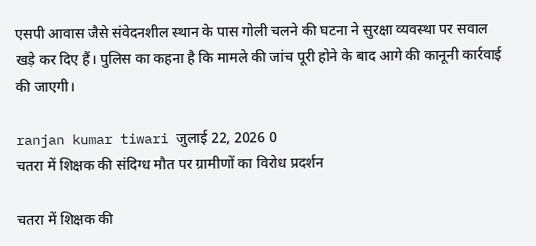एसपी आवास जैसे संवेदनशील स्थान के पास गोली चलने की घटना ने सुरक्षा व्यवस्था पर सवाल खड़े कर दिए हैं। पुलिस का कहना है कि मामले की जांच पूरी होने के बाद आगे की कानूनी कार्रवाई की जाएगी।

ranjan kumar tiwari जुलाई 22, 2026 0
चतरा में शिक्षक की संदिग्ध मौत पर ग्रामीणों का विरोध प्रदर्शन

चतरा में शिक्षक की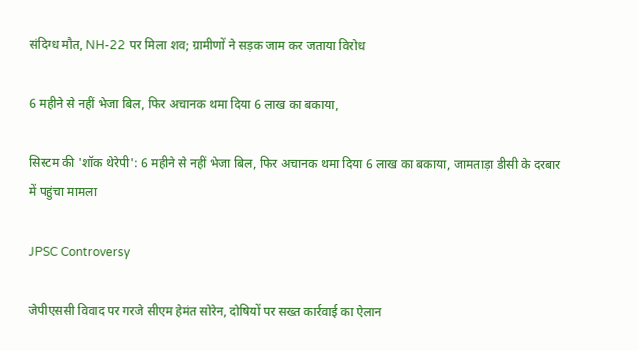संदिग्ध मौत, NH-22 पर मिला शव; ग्रामीणों ने सड़क जाम कर जताया विरोध

6 महीने से नहीं भेजा बिल, फिर अचानक थमा दिया 6 लाख का बकाया,

सिस्टम की 'शॉक थेरेपी': 6 महीने से नहीं भेजा बिल, फिर अचानक थमा दिया 6 लाख का बकाया, जामताड़ा डीसी के दरबार में पहुंचा मामला

JPSC Controversy

जेपीएससी विवाद पर गरजे सीएम हेमंत सोरेन, दोषियों पर सख्त कार्रवाई का ऐलान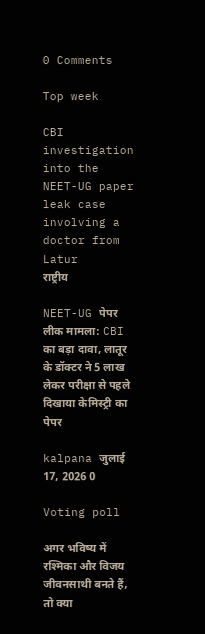0 Comments

Top week

CBI investigation into the NEET-UG paper leak case involving a doctor from Latur
राष्ट्रीय

NEET-UG पेपर लीक मामला: CBI का बड़ा दावा, लातूर के डॉक्टर ने 5 लाख लेकर परीक्षा से पहले दिखाया केमिस्ट्री का पेपर

kalpana जुलाई 17, 2026 0

Voting poll

अगर भविष्य में रश्मिका और विजय जीवनसाथी बनते हैं, तो क्या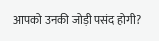आपको उनकी जोड़ी पसंद होगी?